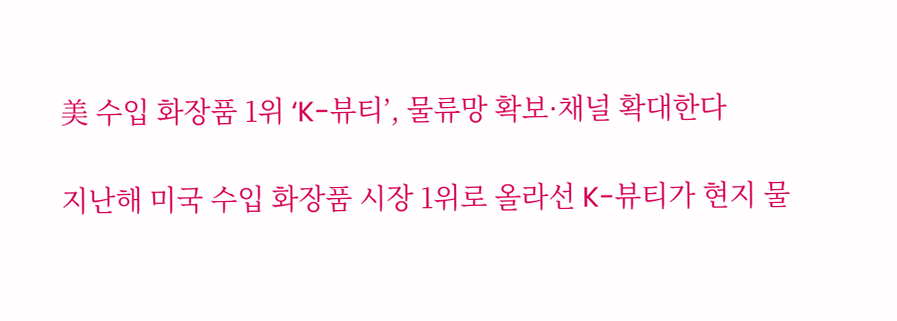美 수입 화장품 1위 ‘K-뷰티’, 물류망 확보·채널 확대한다

지난해 미국 수입 화장품 시장 1위로 올라선 K-뷰티가 현지 물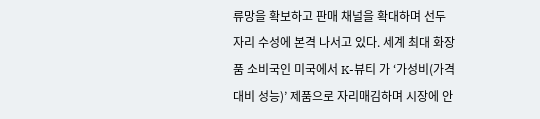류망을 확보하고 판매 채널을 확대하며 선두자리 수성에 본격 나서고 있다. 세계 최대 화장품 소비국인 미국에서 K-뷰티 가 ‘가성비(가격 대비 성능)’ 제품으로 자리매김하며 시장에 안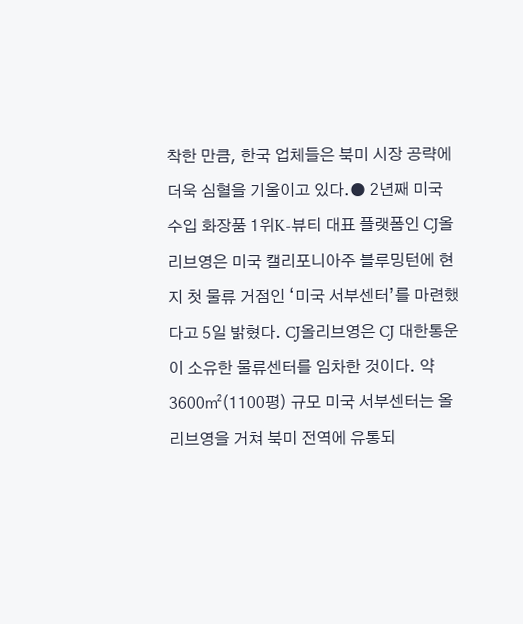착한 만큼, 한국 업체들은 북미 시장 공략에 더욱 심혈을 기울이고 있다.● 2년째 미국 수입 화장품 1위K-뷰티 대표 플랫폼인 CJ올리브영은 미국 캘리포니아주 블루밍턴에 현지 첫 물류 거점인 ‘미국 서부센터’를 마련했다고 5일 밝혔다. CJ올리브영은 CJ 대한통운이 소유한 물류센터를 임차한 것이다. 약 3600㎡(1100평) 규모 미국 서부센터는 올리브영을 거쳐 북미 전역에 유통되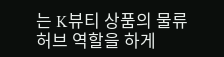는 K뷰티 상품의 물류 허브 역할을 하게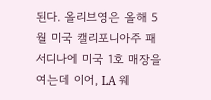된다. 올리브영은 올해 5월 미국 캘리포니아주 패서디나에 미국 1호 매장을 여는데 이어, LA 웨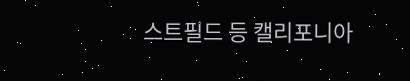스트필드 등 캘리포니아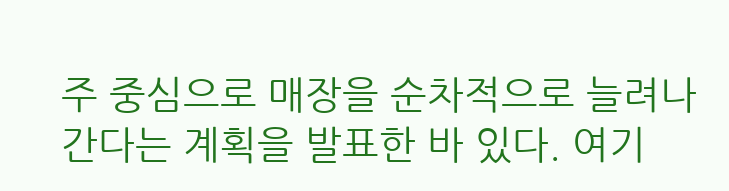주 중심으로 매장을 순차적으로 늘려나간다는 계획을 발표한 바 있다. 여기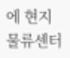에 현지 물류센터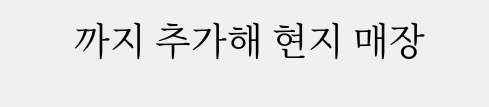까지 추가해 현지 매장